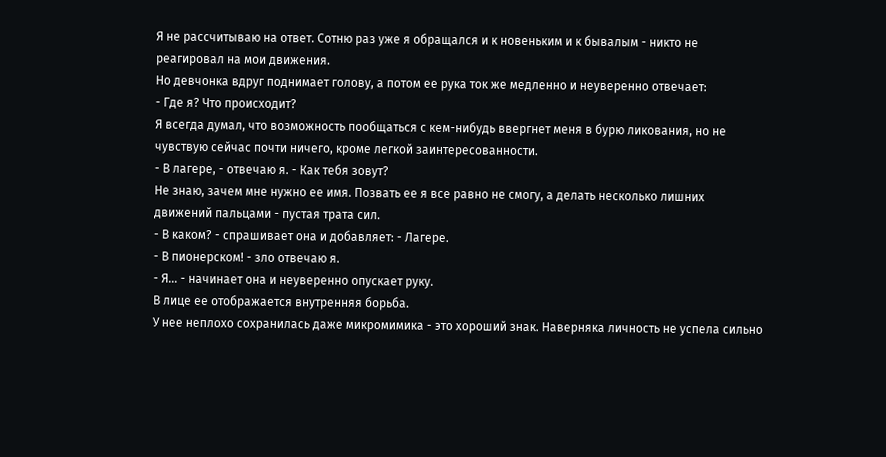Я не рассчитываю на ответ. Сотню раз уже я обращался и к новеньким и к бывалым - никто не реагировал на мои движения.
Но девчонка вдруг поднимает голову, а потом ее рука ток же медленно и неуверенно отвечает:
- Где я? Что происходит?
Я всегда думал, что возможность пообщаться с кем-нибудь ввергнет меня в бурю ликования, но не чувствую сейчас почти ничего, кроме легкой заинтересованности.
- В лагере, - отвечаю я. - Как тебя зовут?
Не знаю, зачем мне нужно ее имя. Позвать ее я все равно не смогу, а делать несколько лишних движений пальцами - пустая трата сил.
- В каком? - спрашивает она и добавляет: - Лагере.
- В пионерском! - зло отвечаю я.
- Я... - начинает она и неуверенно опускает руку.
В лице ее отображается внутренняя борьба.
У нее неплохо сохранилась даже микромимика - это хороший знак. Наверняка личность не успела сильно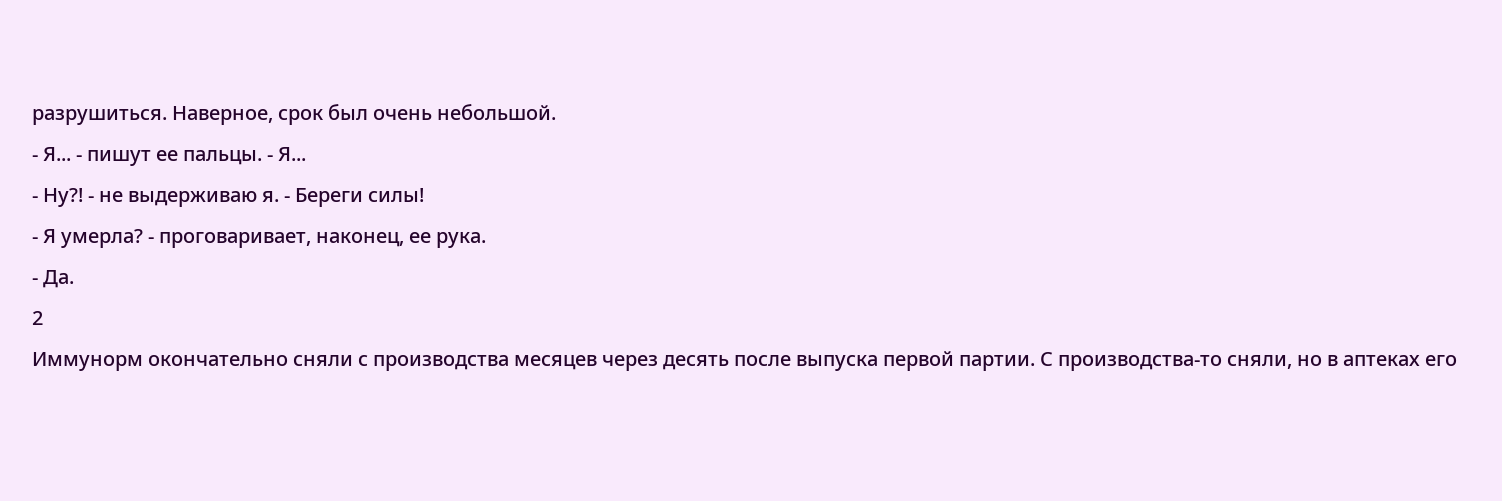разрушиться. Наверное, срок был очень небольшой.
- Я... - пишут ее пальцы. - Я...
- Ну?! - не выдерживаю я. - Береги силы!
- Я умерла? - проговаривает, наконец, ее рука.
- Да.
2
Иммунорм окончательно сняли с производства месяцев через десять после выпуска первой партии. С производства-то сняли, но в аптеках его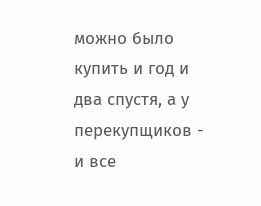можно было купить и год и два спустя, а у перекупщиков - и все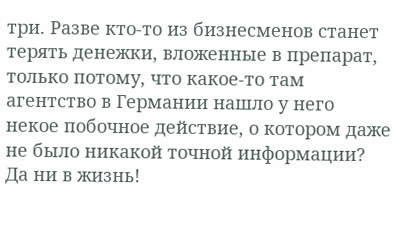три. Разве кто-то из бизнесменов станет терять денежки, вложенные в препарат, только потому, что какое-то там агентство в Германии нашло у него некое побочное действие, о котором даже не было никакой точной информации? Да ни в жизнь!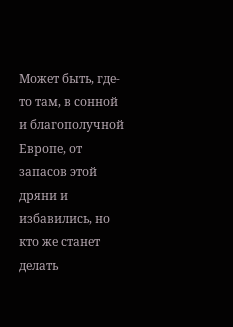Может быть, где-то там, в сонной и благополучной Европе, от запасов этой дряни и избавились, но кто же станет делать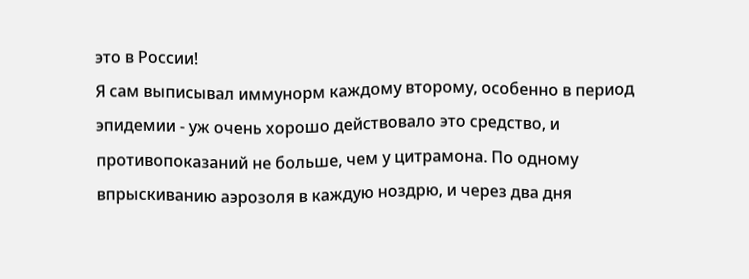это в России!
Я сам выписывал иммунорм каждому второму, особенно в период эпидемии - уж очень хорошо действовало это средство, и противопоказаний не больше, чем у цитрамона. По одному впрыскиванию аэрозоля в каждую ноздрю, и через два дня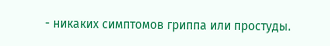- никаких симптомов гриппа или простуды.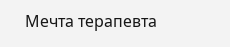Мечта терапевта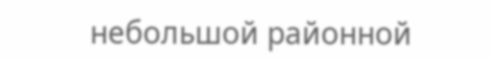небольшой районной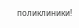поликлиники!